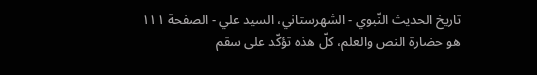تاريخ الحديث النّبوي - الشهرستاني، السيد علي - الصفحة ١١١
هو حضارة النص والعلم، كلّ هذه تؤكّد على سقم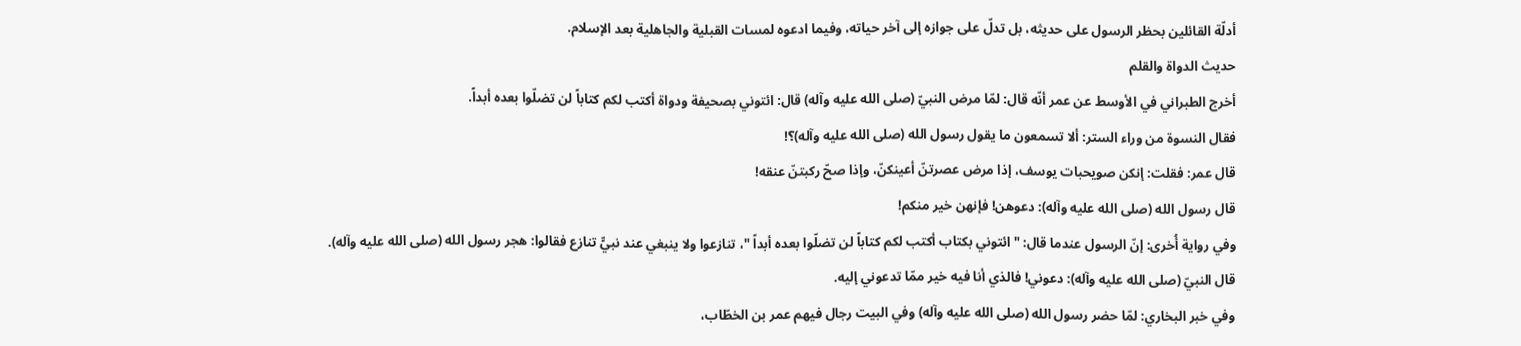أدلّة القائلين بحظر الرسول على حديثه، بل تدلّ على جوازه إلى آخر حياته، وفيما ادعوه لمسات القبلية والجاهلية بعد الإسلام.
حديث الدواة والقلم
أخرج الطبراني في الأوسط عن عمر أنّه قال: لمّا مرض النبيّ (صلى الله عليه وآله) قال: ائتوني بصحيفة ودواة أكتب لكم كتاباً لن تضلّوا بعده أبداً.
فقال النسوة من وراء الستر: ألا تسمعون ما يقول رسول الله (صلى الله عليه وآله)؟!
قال عمر: فقلت: إنكن صويحبات يوسف، إذا مرض عصرتنّ أعينكنّ، وإذا صحّ ركبتنّ عنقه!
قال رسول الله (صلى الله عليه وآله): دعوهن! فإنهن خير منكم!
وفي رواية أُخرى: إنّ الرسول عندما قال: "ائتوني بكتاب أكتب لكم كتاباً لن تضلّوا بعده أبداً "، تنازعوا ولا ينبغي عند نبيٍّ تنازع فقالوا: هجر رسول الله (صلى الله عليه وآله).
قال النبيّ (صلى الله عليه وآله): دعوني! فالذي أنا فيه خير ممّا تدعوني إليه.
وفي خبر البخاري: لمّا حضر رسول الله (صلى الله عليه وآله) وفي البيت رجال فيهم عمر بن الخطّاب،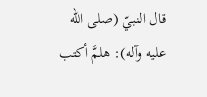قال النبيّ (صلى الله عليه وآله): هلمَّ أكتب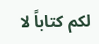لكم كتاباً لا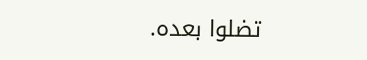تضلوا بعده.